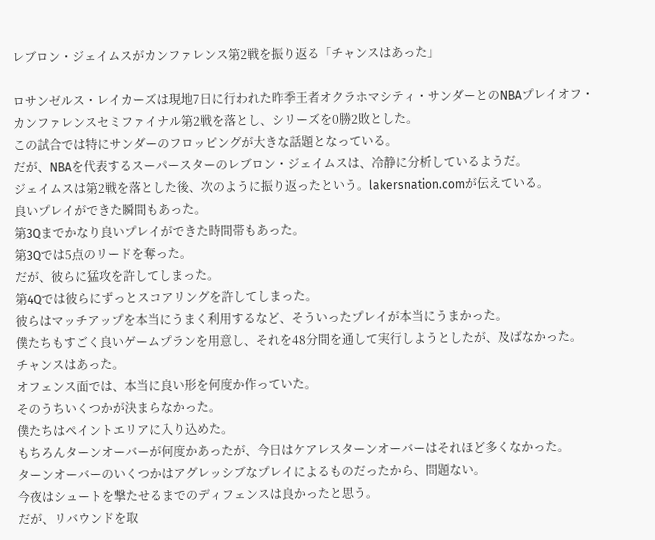レブロン・ジェイムスがカンファレンス第2戦を振り返る「チャンスはあった」

ロサンゼルス・レイカーズは現地7日に行われた昨季王者オクラホマシティ・サンダーとのNBAプレイオフ・カンファレンスセミファイナル第2戦を落とし、シリーズを0勝2敗とした。
この試合では特にサンダーのフロッピングが大きな話題となっている。
だが、NBAを代表するスーパースターのレブロン・ジェイムスは、冷静に分析しているようだ。
ジェイムスは第2戦を落とした後、次のように振り返ったという。lakersnation.comが伝えている。
良いプレイができた瞬間もあった。
第3Qまでかなり良いプレイができた時間帯もあった。
第3Qでは5点のリードを奪った。
だが、彼らに猛攻を許してしまった。
第4Qでは彼らにずっとスコアリングを許してしまった。
彼らはマッチアップを本当にうまく利用するなど、そういったプレイが本当にうまかった。
僕たちもすごく良いゲームプランを用意し、それを48分間を通して実行しようとしたが、及ばなかった。
チャンスはあった。
オフェンス面では、本当に良い形を何度か作っていた。
そのうちいくつかが決まらなかった。
僕たちはペイントエリアに入り込めた。
もちろんターンオーバーが何度かあったが、今日はケアレスターンオーバーはそれほど多くなかった。
ターンオーバーのいくつかはアグレッシブなプレイによるものだったから、問題ない。
今夜はシュートを撃たせるまでのディフェンスは良かったと思う。
だが、リバウンドを取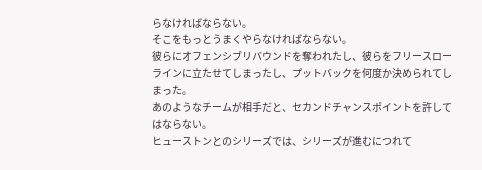らなければならない。
そこをもっとうまくやらなければならない。
彼らにオフェンシブリバウンドを奪われたし、彼らをフリースローラインに立たせてしまったし、プットバックを何度か決められてしまった。
あのようなチームが相手だと、セカンドチャンスポイントを許してはならない。
ヒューストンとのシリーズでは、シリーズが進むにつれて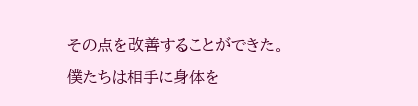その点を改善することができた。
僕たちは相手に身体を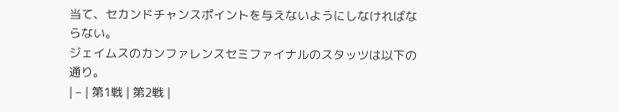当て、セカンドチャンスポイントを与えないようにしなければならない。
ジェイムスのカンファレンスセミファイナルのスタッツは以下の通り。
| – | 第1戦 | 第2戦 |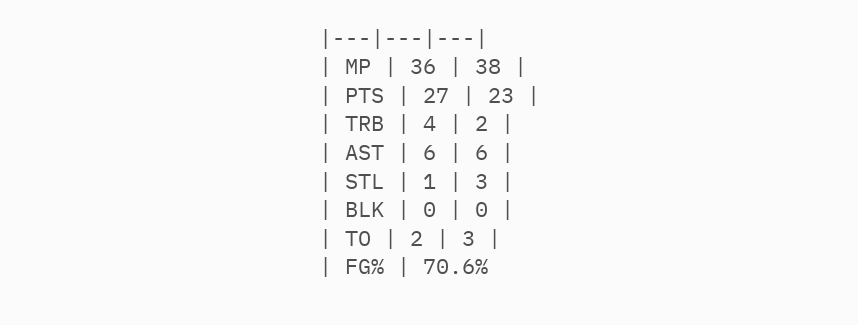|---|---|---|
| MP | 36 | 38 |
| PTS | 27 | 23 |
| TRB | 4 | 2 |
| AST | 6 | 6 |
| STL | 1 | 3 |
| BLK | 0 | 0 |
| TO | 2 | 3 |
| FG% | 70.6%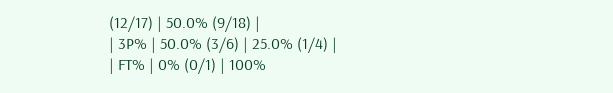(12/17) | 50.0% (9/18) |
| 3P% | 50.0% (3/6) | 25.0% (1/4) |
| FT% | 0% (0/1) | 100%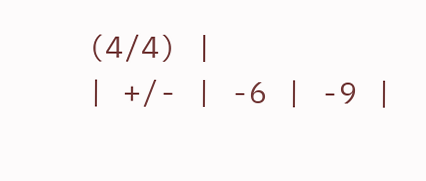(4/4) |
| +/- | -6 | -9 |